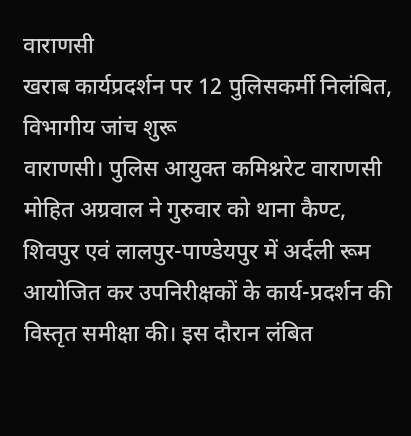वाराणसी
खराब कार्यप्रदर्शन पर 12 पुलिसकर्मी निलंबित, विभागीय जांच शुरू
वाराणसी। पुलिस आयुक्त कमिश्नरेट वाराणसी मोहित अग्रवाल ने गुरुवार को थाना कैण्ट, शिवपुर एवं लालपुर-पाण्डेयपुर में अर्दली रूम आयोजित कर उपनिरीक्षकों के कार्य-प्रदर्शन की विस्तृत समीक्षा की। इस दौरान लंबित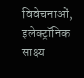विवेचनाओं, इलेक्ट्रॉनिक साक्ष्य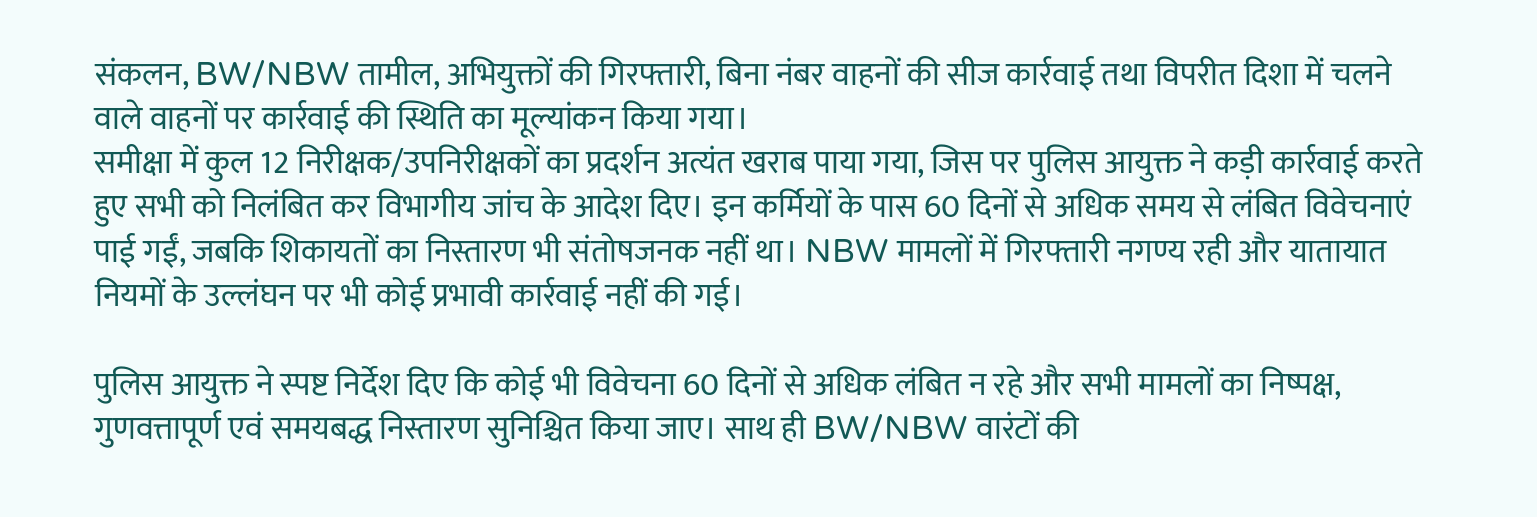संकलन, BW/NBW तामील, अभियुक्तों की गिरफ्तारी, बिना नंबर वाहनों की सीज कार्रवाई तथा विपरीत दिशा में चलने वाले वाहनों पर कार्रवाई की स्थिति का मूल्यांकन किया गया।
समीक्षा में कुल 12 निरीक्षक/उपनिरीक्षकों का प्रदर्शन अत्यंत खराब पाया गया, जिस पर पुलिस आयुक्त ने कड़ी कार्रवाई करते हुए सभी को निलंबित कर विभागीय जांच के आदेश दिए। इन कर्मियों के पास 60 दिनों से अधिक समय से लंबित विवेचनाएं पाई गईं, जबकि शिकायतों का निस्तारण भी संतोषजनक नहीं था। NBW मामलों में गिरफ्तारी नगण्य रही और यातायात नियमों के उल्लंघन पर भी कोई प्रभावी कार्रवाई नहीं की गई।

पुलिस आयुक्त ने स्पष्ट निर्देश दिए कि कोई भी विवेचना 60 दिनों से अधिक लंबित न रहे और सभी मामलों का निष्पक्ष, गुणवत्तापूर्ण एवं समयबद्ध निस्तारण सुनिश्चित किया जाए। साथ ही BW/NBW वारंटों की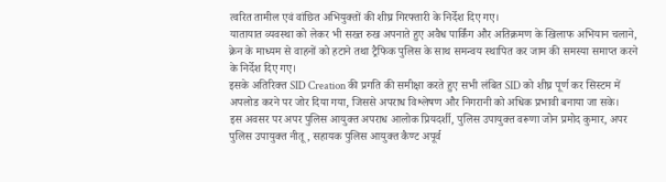त्वरित तामील एवं वांछित अभियुक्तों की शीघ्र गिरफ्तारी के निर्देश दिए गए।
यातायात व्यवस्था को लेकर भी सख्त रुख अपनाते हुए अवैध पार्किंग और अतिक्रमण के खिलाफ अभियान चलाने, क्रेन के माध्यम से वाहनों को हटाने तथा ट्रैफिक पुलिस के साथ समन्वय स्थापित कर जाम की समस्या समाप्त करने के निर्देश दिए गए।
इसके अतिरिक्त SID Creation की प्रगति की समीक्षा करते हुए सभी लंबित SID को शीघ्र पूर्ण कर सिस्टम में अपलोड करने पर जोर दिया गया, जिससे अपराध विश्लेषण और निगरानी को अधिक प्रभावी बनाया जा सके।
इस अवसर पर अपर पुलिस आयुक्त अपराध आलोक प्रियदर्शी, पुलिस उपायुक्त वरूणा जोन प्रमोद कुमार, अपर पुलिस उपायुक्त नीतू, सहायक पुलिस आयुक्त कैण्ट अपूर्व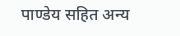पाण्डेय सहित अन्य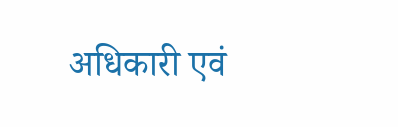अधिकारी एवं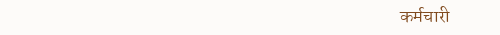कर्मचारी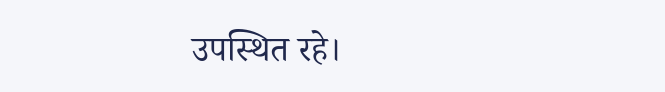उपस्थित रहे।